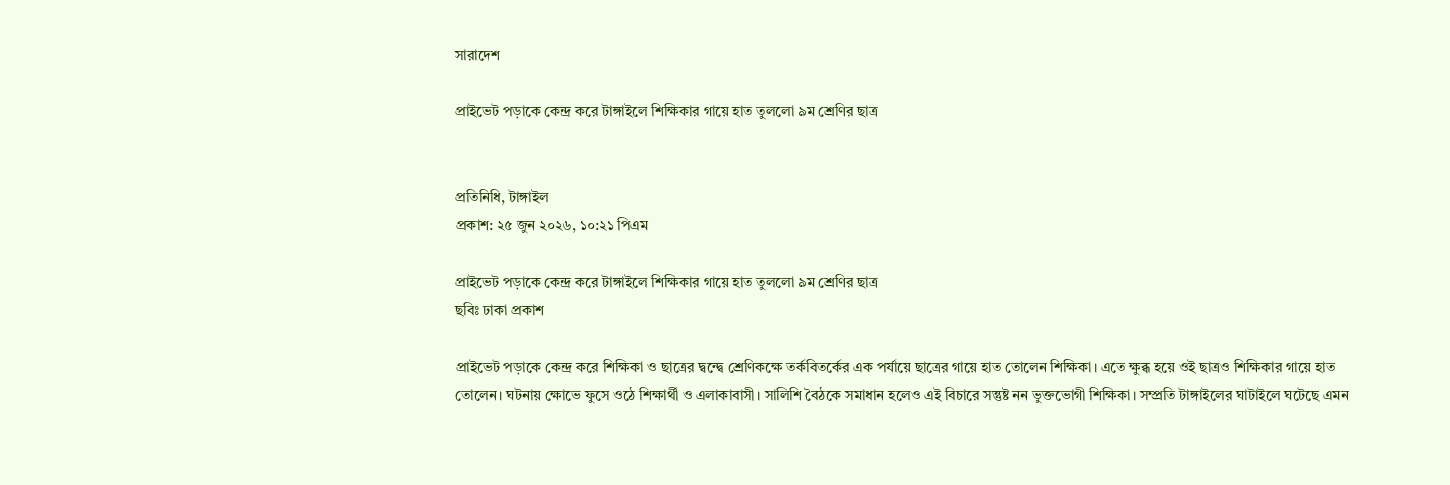সারাদেশ

প্রাইভেট পড়াকে কেন্দ্র করে টাঙ্গাইলে শিক্ষিকার গায়ে হাত তুললো ৯ম শ্রেণির ছাত্র


প্রতিনিধি, টাঙ্গাইল
প্রকাশ: ২৫ জুন ২০২৬, ১০:২১ পিএম

প্রাইভেট পড়াকে কেন্দ্র করে টাঙ্গাইলে শিক্ষিকার গায়ে হাত তুললো ৯ম শ্রেণির ছাত্র
ছবিঃ ঢাকা প্রকাশ

প্রাইভেট পড়াকে কেন্দ্র করে শিক্ষিকা ও ছাত্রের দ্বন্দ্বে শ্রেণিকক্ষে তর্কবিতর্কের এক পর্যায়ে ছাত্রের গায়ে হাত তোলেন শিক্ষিকা। এতে ক্ষুব্ধ হয়ে ওই ছাত্রও শিক্ষিকার গায়ে হাত তোলেন। ঘটনায় ক্ষোভে ফুসে ওঠে শিক্ষার্থী ও এলাকাবাসী। সালিশি বৈঠকে সমাধান হলেও এই বিচারে সন্তুষ্ট নন ভুক্তভোগী শিক্ষিকা। সম্প্রতি টাঙ্গাইলের ঘাটাইলে ঘটেছে এমন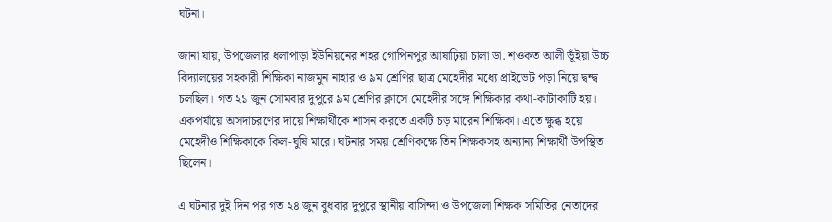ঘটনা।

জানা যায়, উপজেলার ধলাপাড়া ইউনিয়নের শহর গোপিনপুর আষাঢ়িয়া চালা ডা. শওকত আলী ভূঁইয়া উচ্চ বিদ্যালয়ের সহকারী শিক্ষিকা নাজমুন নাহার ও ৯ম শ্রেণির ছাত্র মেহেদীর মধ্যে প্রাইভেট পড়া নিয়ে দ্বন্দ্ব চলছিল। গত ২১ জুন সোমবার দুপুরে ৯ম শ্রেণির ক্লাসে মেহেদীর সঙ্গে শিক্ষিকার কথা-কাটাকাটি হয়। একপর্যায়ে অসদাচরণের দায়ে শিক্ষার্থীকে শাসন করতে একটি চড় মারেন শিক্ষিকা। এতে ক্ষুব্ধ হয়ে মেহেদীও শিক্ষিকাকে কিল-ঘুষি মারে। ঘটনার সময় শ্রেণিকক্ষে তিন শিক্ষকসহ অন্যান্য শিক্ষার্থী উপস্থিত ছিলেন।

এ ঘটনার দুই দিন পর গত ২৪ জুন বুধবার দুপুরে স্থানীয় বাসিন্দা ও উপজেলা শিক্ষক সমিতির নেতাদের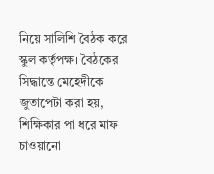নিয়ে সালিশি বৈঠক করে স্কুল কর্তৃপক্ষ। বৈঠকের সিদ্ধান্তে মেহেদীকে জুতাপেটা করা হয়, শিক্ষিকার পা ধরে মাফ চাওয়ানো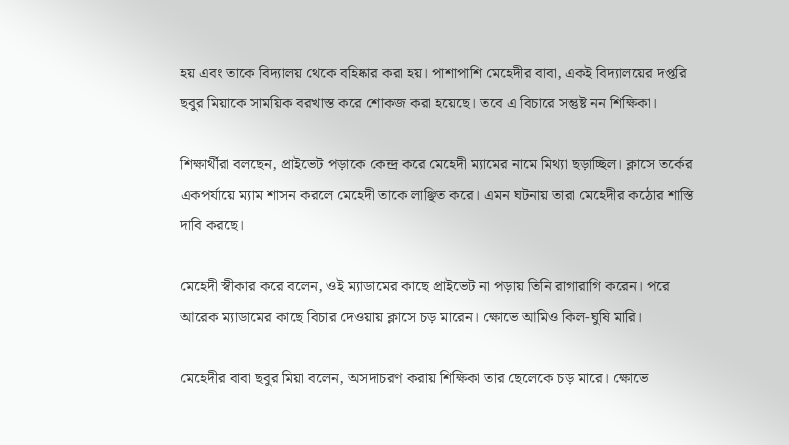হয় এবং তাকে বিদ্যালয় থেকে বহিষ্কার করা হয়। পাশাপাশি মেহেদীর বাবা, একই বিদ্যালয়ের দপ্তরি ছবুর মিয়াকে সাময়িক বরখাস্ত করে শোকজ করা হয়েছে। তবে এ বিচারে সন্তুষ্ট নন শিক্ষিকা।

শিক্ষার্থীরা বলছেন, প্রাইভেট পড়াকে কেন্দ্র করে মেহেদী ম্যামের নামে মিথ্যা ছড়াচ্ছিল। ক্লাসে তর্কের একপর্যায়ে ম্যাম শাসন করলে মেহেদী তাকে লাঞ্ছিত করে। এমন ঘটনায় তারা মেহেদীর কঠোর শাস্তি দাবি করছে।

মেহেদী স্বীকার করে বলেন, ওই ম্যাডামের কাছে প্রাইভেট না পড়ায় তিনি রাগারাগি করেন। পরে আরেক ম্যাডামের কাছে বিচার দেওয়ায় ক্লাসে চড় মারেন। ক্ষোভে আমিও কিল-ঘুষি মারি।

মেহেদীর বাবা ছবুর মিয়া বলেন, অসদাচরণ করায় শিক্ষিকা তার ছেলেকে চড় মারে। ক্ষোভে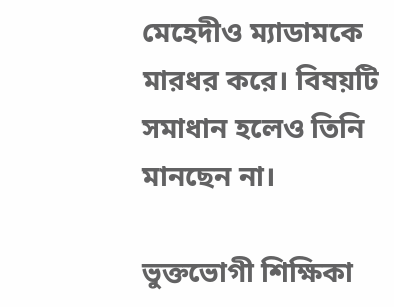মেহেদীও ম্যাডামকে মারধর করে। বিষয়টি সমাধান হলেও তিনি মানছেন না।

ভুক্তভোগী শিক্ষিকা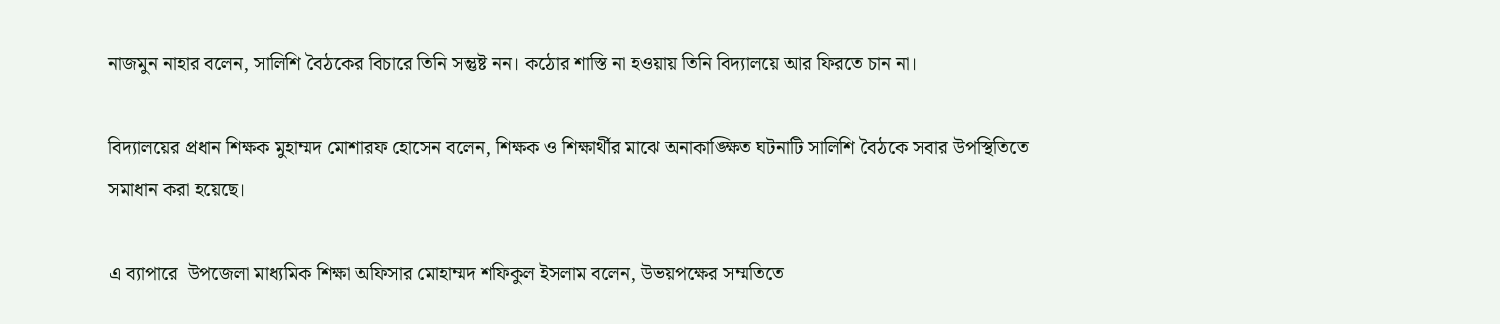নাজমুন নাহার বলেন, সালিশি বৈঠকের বিচারে তিনি সন্তুষ্ট নন। কঠোর শাস্তি না হওয়ায় তিনি বিদ্যালয়ে আর ফিরতে চান না।

বিদ্যালয়ের প্রধান শিক্ষক মুহাম্মদ মোশারফ হোসেন বলেন, শিক্ষক ও শিক্ষার্থীর মাঝে অনাকাঙ্ক্ষিত ঘটনাটি সালিশি বৈঠকে সবার উপস্থিতিতে সমাধান করা হয়েছে।

এ ব্যাপারে  উপজেলা মাধ্যমিক শিক্ষা অফিসার মোহাম্মদ শফিকুল ইসলাম বলেন, উভয়পক্ষের সম্মতিতে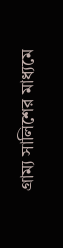গ্রাম্য সালিশের মাধ্যমে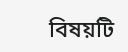বিষয়টি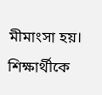মীমাংসা হয়। শিক্ষার্থীকে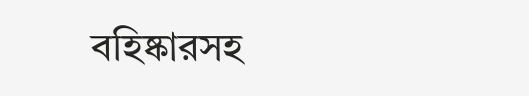বহিষ্কারসহ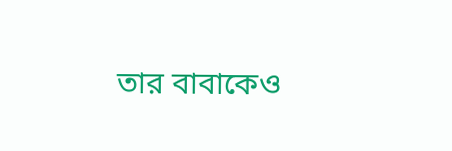তার বাবাকেও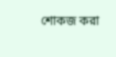শোকজ করা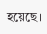হয়েছে।